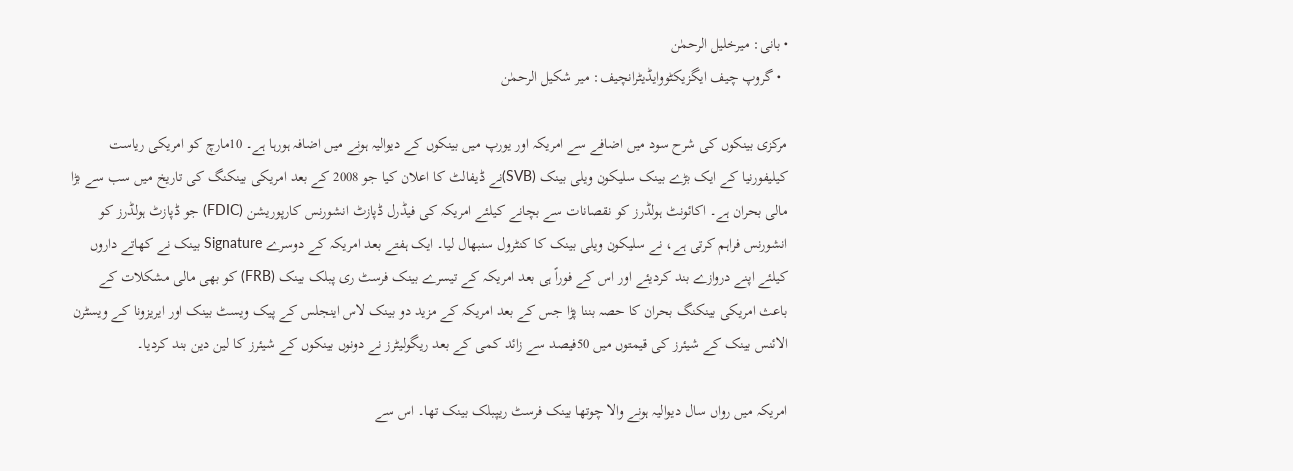• بانی: میرخلیل الرحمٰن
  • گروپ چیف ایگزیکٹووایڈیٹرانچیف: میر شکیل الرحمٰن

مرکزی بینکوں کی شرح سود میں اضافے سے امریکہ اور یورپ میں بینکوں کے دیوالیہ ہونے میں اضافہ ہورہا ہے۔ 10مارچ کو امریکی ریاست کیلیفورنیا کے ایک بڑے بینک سلیکون ویلی بینک (SVB)نے ڈیفالٹ کا اعلان کیا جو 2008 کے بعد امریکی بینکنگ کی تاریخ میں سب سے بڑا مالی بحران ہے۔ اکائونٹ ہولڈرز کو نقصانات سے بچانے کیلئے امریکہ کی فیڈرل ڈپازٹ انشورنس کارپوریشن (FDIC) جو ڈپازٹ ہولڈرز کو انشورنس فراہم کرتی ہے، نے سلیکون ویلی بینک کا کنٹرول سنبھال لیا۔ ایک ہفتے بعد امریکہ کے دوسرے Signature بینک نے کھاتے داروں کیلئے اپنے دروازے بند کردیئے اور اس کے فوراً ہی بعد امریکہ کے تیسرے بینک فرسٹ ری پبلک بینک (FRB) کو بھی مالی مشکلات کے باعث امریکی بینکنگ بحران کا حصہ بننا پڑا جس کے بعد امریکہ کے مزید دو بینک لاس اینجلس کے پیک ویسٹ بینک اور ایریزونا کے ویسٹرن الائنس بینک کے شیئرز کی قیمتوں میں 50فیصد سے زائد کمی کے بعد ریگولیٹرز نے دونوں بینکوں کے شیئرز کا لین دین بند کردیا۔

امریکہ میں رواں سال دیوالیہ ہونے والا چوتھا بینک فرسٹ ریپبلک بینک تھا۔ اس سے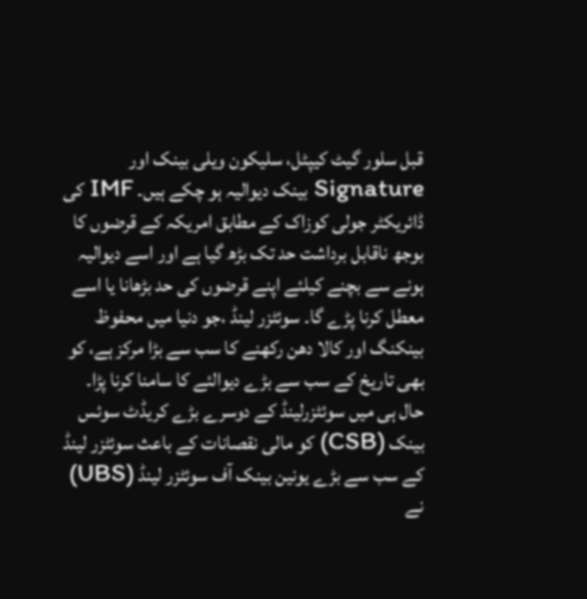قبل سلور گیٹ کیپٹل، سلیکون ویلی بینک اور Signature بینک دیوالیہ ہو چکے ہیں۔ IMF کی ڈائریکٹر جولی کوزاک کے مطابق امریکہ کے قرضوں کا بوجھ ناقابل برداشت حد تک بڑھ گیا ہے اور اسے دیوالیہ ہونے سے بچنے کیلئے اپنے قرضوں کی حد بڑھانا یا اسے معطل کرنا پڑے گا۔ سوئٹزر لینڈ ،جو دنیا میں محفوظ بینکنگ اور کالا دھن رکھنے کا سب سے بڑا مرکز ہے، کو بھی تاریخ کے سب سے بڑے دیوالئے کا سامنا کرنا پڑا۔ حال ہی میں سوئٹزرلینڈ کے دوسرے بڑے کریڈٹ سوئس بینک (CSB) کو مالی نقصانات کے باعث سوئٹزر لینڈ کے سب سے بڑے یونین بینک آف سوئٹزر لینڈ (UBS) نے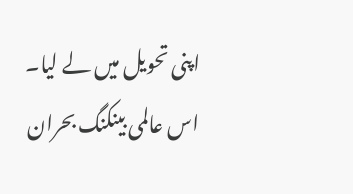اپنی تحویل میں لے لیا۔ اس عالمی بینکنگ بحران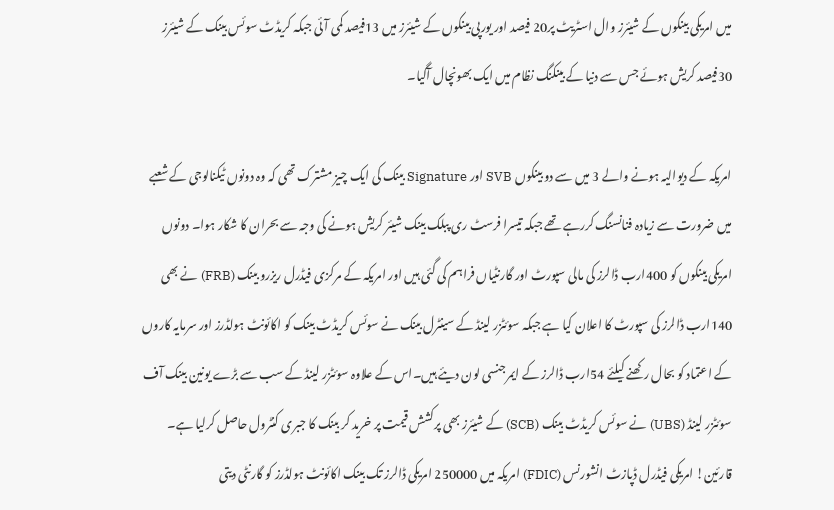میں امریکی بینکوں کے شیئرز وال اسٹریٹ پر20 فیصد اور یورپی بینکوں کے شیئرز میں 13فیصد کمی آئی جبکہ کریڈٹ سوئس بینک کے شیئرز 30فیصد کریش ہوئے جس سے دنیا کے بینکنگ نظام میں ایک بھونچال آگیا۔

امریکہ کے دیوالیہ ہونے والے 3 میں سے دو بینکوں SVB اور Signature بینک کی ایک چیز مشترک تھی کہ وہ دونوں ٹیکنالوجی کے شعبے میں ضرورت سے زیادہ فنانسنگ کررہے تھے جبکہ تیسرا فرسٹ ری پبلک بینک شیئر کریش ہونے کی وجہ سے بحران کا شکار ہوا۔ دونوں امریکی بینکوں کو 400ارب ڈالرز کی مالی سپورٹ اور گارنٹیاں فراہم کی گئی ہیں اور امریکہ کے مرکزی فیڈرل ریزرو بینک (FRB) نے بھی 140ارب ڈالرز کی سپورٹ کا اعلان کیا ہے جبکہ سوئٹزر لینڈ کے سینٹرل بینک نے سوئس کریڈٹ بینک کو اکائونٹ ہولڈرز اور سرمایہ کاروں کے اعتماد کو بحال رکھنے کیلئے 54ارب ڈالرز کے ایمرجنسی لون دیئے ہیں۔اس کے علاوہ سوئٹزر لینڈ کے سب سے بڑے یونین بینک آف سوئٹزر لینڈ (UBS) نے سوئس کریڈٹ بینک (SCB) کے شیئرز بھی پرکشش قیمت پر خرید کر بینک کا جبری کنٹرول حاصل کرلیا ہے۔ قارئین! امریکی فیڈرل ڈپازٹ انشورنس (FDIC) امریکہ میں 250000 امریکی ڈالرز تک بینک اکائونٹ ہولڈرز کو گارنٹی دیتی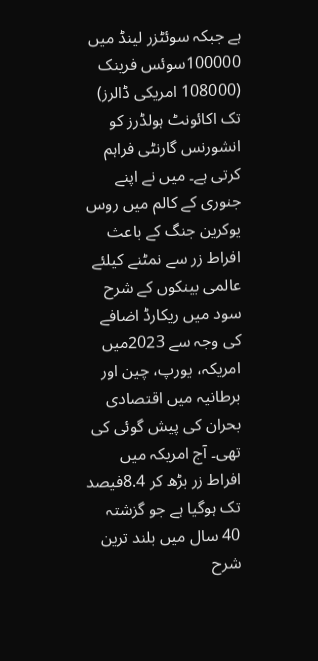ہے جبکہ سوئٹزر لینڈ میں 100000سوئس فرینک (108000 امریکی ڈالرز) تک اکائونٹ ہولڈرز کو انشورنس گارنٹی فراہم کرتی ہے۔ میں نے اپنے جنوری کے کالم میں روس یوکرین جنگ کے باعث افراط زر سے نمٹنے کیلئے عالمی بینکوں کے شرح سود میں ریکارڈ اضافے کی وجہ سے 2023میں امریکہ، یورپ، چین اور برطانیہ میں اقتصادی بحران کی پیش گوئی کی تھی۔ آج امریکہ میں افراط زر بڑھ کر 8.4فیصد تک ہوگیا ہے جو گزشتہ 40 سال میں بلند ترین شرح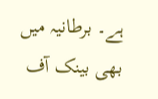ہے۔ برطانیہ میں بھی بینک آف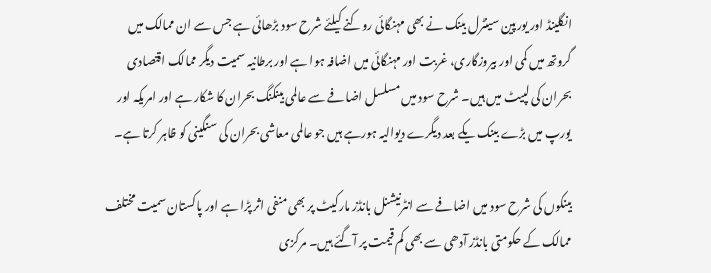انگلینڈ اور یورپین سینٹرل بینک نے بھی مہنگائی روکنے کیلئے شرح سود بڑھائی ہے جس سے ان ممالک میں گروتھ میں کمی اور بیروزگاری، غربت اور مہنگائی میں اضافہ ہوا ہے اور برطانیہ سمیت دیگر ممالک اقتصادی بحران کی لپیٹ میں ہیں۔ شرح سود میں مسلسل اضافے سے عالمی بینکنگ بحران کا شکار ہے اور امریکہ اور یورپ میں بڑے بینک یکے بعد دیگرے دیوالیہ ہورہے ہیں جو عالمی معاشی بحران کی سنگینی کو ظاہر کرتا ہے۔

بینکوں کی شرح سود میں اضافے سے انٹرنیشنل بانڈز مارکیٹ پر بھی منفی اثر پڑا ہے اور پاکستان سمیت مختلف ممالک کے حکومتی بانڈز آدھی سے بھی کم قیمت پر آگئے ہیں۔ مرکزی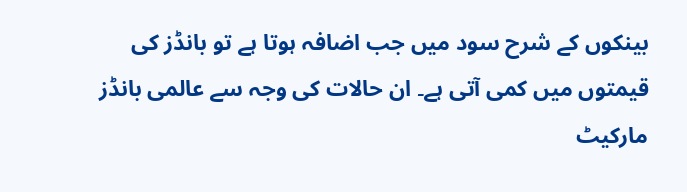بینکوں کے شرح سود میں جب اضافہ ہوتا ہے تو بانڈز کی قیمتوں میں کمی آتی ہے۔ ان حالات کی وجہ سے عالمی بانڈز مارکیٹ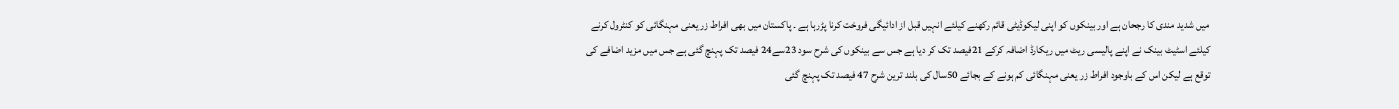میں شدید مندی کا رجحان ہے اور بینکوں کو اپنی لیکوڈیٹی قائم رکھنے کیلئے انہیں قبل از ادائیگی فروخت کرنا پڑرہا ہے ۔ پاکستان میں بھی افراط زر یعنی مہنگائی کو کنٹرول کرنے کیلئے اسٹیٹ بینک نے اپنے پالیسی ریٹ میں ریکارڈ اضافہ کرکے 21فیصد تک کر دیا ہے جس سے بینکوں کی شرح سود 23سے24 فیصد تک پہنچ گئی ہے جس میں مزید اضافے کی توقع ہے لیکن اس کے باوجود افراط زر یعنی مہنگائی کم ہونے کے بجائے 50سال کی بلند ترین شرح 47 فیصد تک پہنچ گئی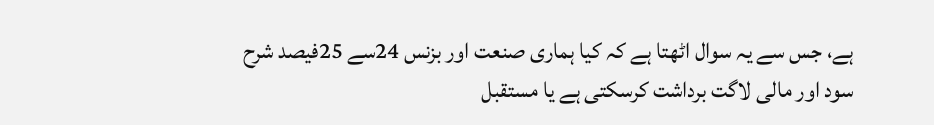ہے، جس سے یہ سوال اٹھتا ہے کہ کیا ہماری صنعت اور بزنس 24سے 25فیصد شرح سود اور مالی لاگت برداشت کرسکتی ہے یا مستقبل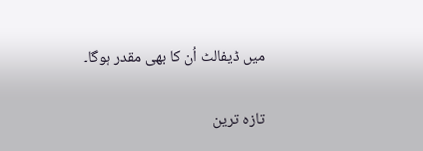میں ڈیفالٹ اُن کا بھی مقدر ہوگا۔

تازہ ترین